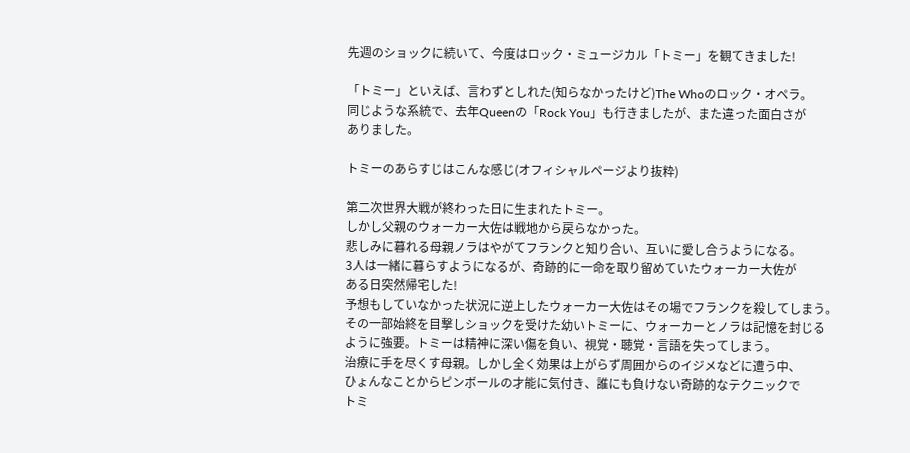先週のショックに続いて、今度はロック・ミュージカル「トミー」を観てきました!

「トミー」といえば、言わずとしれた(知らなかったけど)The Whoのロック・オペラ。
同じような系統で、去年Queenの「Rock You」も行きましたが、また違った面白さが
ありました。

トミーのあらすじはこんな感じ(オフィシャルページより抜粋)

第二次世界大戦が終わった日に生まれたトミー。
しかし父親のウォーカー大佐は戦地から戻らなかった。
悲しみに暮れる母親ノラはやがてフランクと知り合い、互いに愛し合うようになる。
3人は一緒に暮らすようになるが、奇跡的に一命を取り留めていたウォーカー大佐が
ある日突然帰宅した!
予想もしていなかった状況に逆上したウォーカー大佐はその場でフランクを殺してしまう。
その一部始終を目撃しショックを受けた幼いトミーに、ウォーカーとノラは記憶を封じる
ように強要。トミーは精神に深い傷を負い、視覚・聴覚・言語を失ってしまう。
治療に手を尽くす母親。しかし全く効果は上がらず周囲からのイジメなどに遭う中、
ひょんなことからピンボールの才能に気付き、誰にも負けない奇跡的なテクニックで
トミ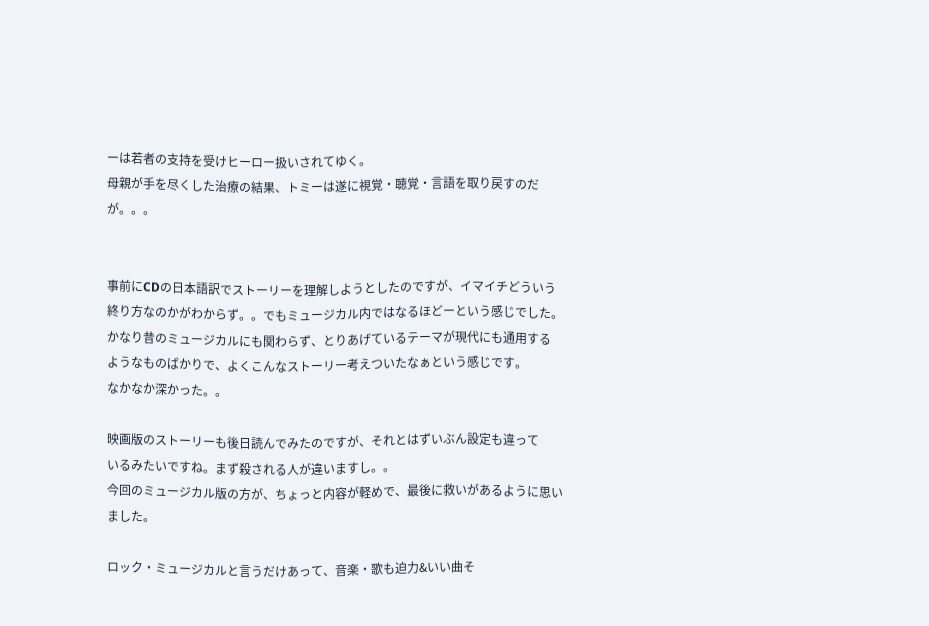ーは若者の支持を受けヒーロー扱いされてゆく。
母親が手を尽くした治療の結果、トミーは遂に視覚・聴覚・言語を取り戻すのだが。。。


事前にCDの日本語訳でストーリーを理解しようとしたのですが、イマイチどういう
終り方なのかがわからず。。でもミュージカル内ではなるほどーという感じでした。
かなり昔のミュージカルにも関わらず、とりあげているテーマが現代にも通用する
ようなものばかりで、よくこんなストーリー考えついたなぁという感じです。
なかなか深かった。。

映画版のストーリーも後日読んでみたのですが、それとはずいぶん設定も違って
いるみたいですね。まず殺される人が違いますし。。
今回のミュージカル版の方が、ちょっと内容が軽めで、最後に救いがあるように思いました。

ロック・ミュージカルと言うだけあって、音楽・歌も迫力&いい曲そ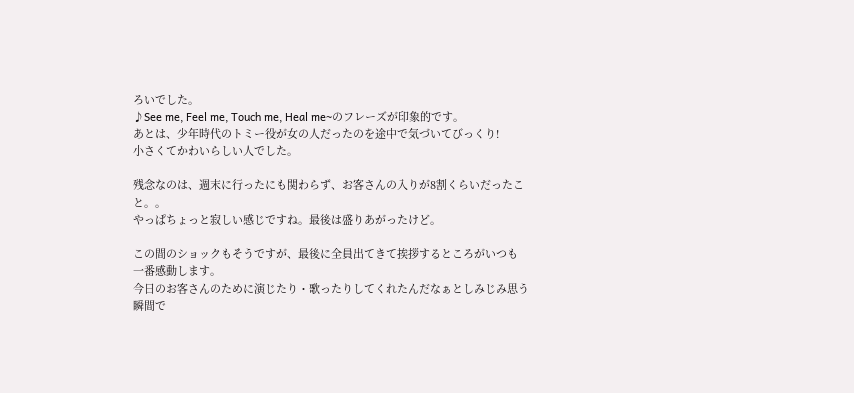ろいでした。
♪See me, Feel me, Touch me, Heal me~のフレーズが印象的です。
あとは、少年時代のトミー役が女の人だったのを途中で気づいてびっくり!
小さくてかわいらしい人でした。

残念なのは、週末に行ったにも関わらず、お客さんの入りが8割くらいだったこと。。
やっぱちょっと寂しい感じですね。最後は盛りあがったけど。

この間のショックもそうですが、最後に全員出てきて挨拶するところがいつも
一番感動します。
今日のお客さんのために演じたり・歌ったりしてくれたんだなぁとしみじみ思う
瞬間で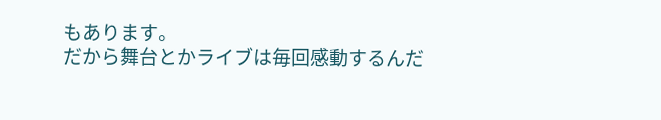もあります。
だから舞台とかライブは毎回感動するんだ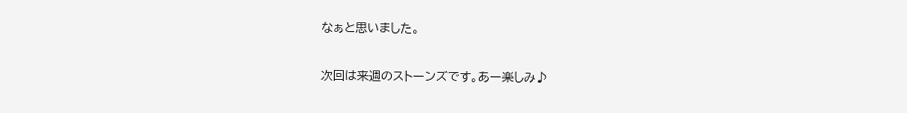なぁと思いました。

次回は来週のストーンズです。あー楽しみ♪